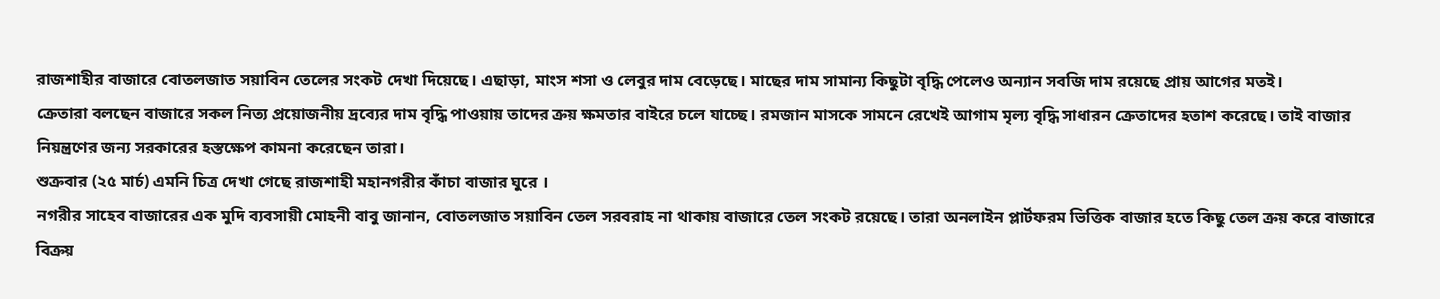রাজশাহীর বাজারে বোতলজাত সয়াবিন তেলের সংকট দেখা দিয়েছে। এছাড়া, মাংস শসা ও লেবুর দাম বেড়েছে। মাছের দাম সামান্য কিছুটা বৃদ্ধি পেলেও অন্যান সবজি দাম রয়েছে প্রায় আগের মতই।
ক্রেতারা বলছেন বাজারে সকল নিত্য প্রয়োজনীয় দ্রব্যের দাম বৃদ্ধি পাওয়ায় তাদের ক্রয় ক্ষমতার বাইরে চলে যাচ্ছে। রমজান মাসকে সামনে রেখেই আগাম মৃল্য বৃদ্ধি সাধারন ক্রেতাদের হতাশ করেছে। তাই বাজার নিয়ন্ত্রণের জন্য সরকারের হস্তক্ষেপ কামনা করেছেন তারা।
শুক্রবার (২৫ মার্চ) এমনি চিত্র দেখা গেছে রাজশাহী মহানগরীর কাঁচা বাজার ঘুরে ।
নগরীর সাহেব বাজারের এক মুদি ব্যবসায়ী মোহনী বাবু জানান, বোতলজাত সয়াবিন তেল সরবরাহ না থাকায় বাজারে তেল সংকট রয়েছে। তারা অনলাইন প্লার্টফরম ভিত্তিক বাজার হতে কিছু তেল ক্রয় করে বাজারে বিক্রয়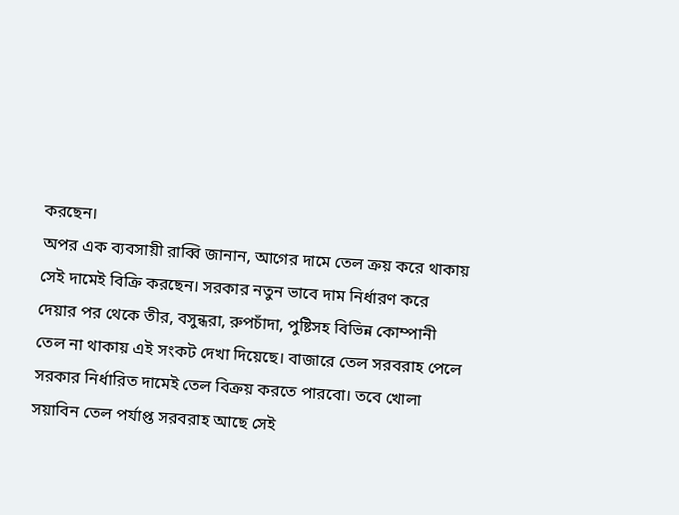করছেন।
অপর এক ব্যবসায়ী রাব্বি জানান, আগের দামে তেল ক্রয় করে থাকায় সেই দামেই বিক্রি করছেন। সরকার নতুন ভাবে দাম নির্ধারণ করে দেয়ার পর থেকে তীর, বসুন্ধরা, রুপচাঁদা, পুষ্টিসহ বিভিন্ন কোম্পানী তেল না থাকায় এই সংকট দেখা দিয়েছে। বাজারে তেল সরবরাহ পেলে সরকার নির্ধারিত দামেই তেল বিক্রয় করতে পারবো। তবে খোলা সয়াবিন তেল পর্যাপ্ত সরবরাহ আছে সেই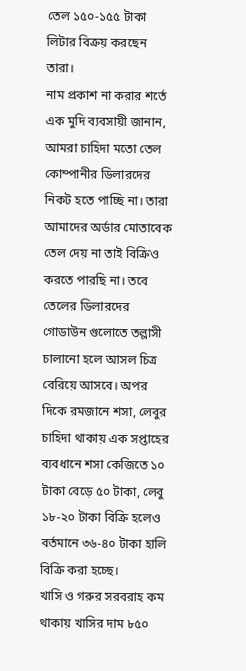তেল ১৫০-১৫৫ টাকা লিটার বিক্রয় করছেন তারা।
নাম প্রকাশ না করার শর্তে এক মুদি ব্যবসায়ী জানান, আমরা চাহিদা মতো তেল কোম্পানীর ডিলারদের নিকট হতে পাচ্ছি না। তারা আমাদের অর্ডার মোতাবেক তেল দেয় না তাই বিক্রিও করতে পারছি না। তবে তেলের ডিলারদের গোডাউন গুলোতে তল্লাসী চালানো হলে আসল চিত্র বেরিয়ে আসবে। অপর দিকে রমজানে শসা, লেবুর চাহিদা থাকায় এক সপ্তাহের ব্যবধানে শসা কেজিতে ১০ টাকা বেড়ে ৫০ টাকা, লেবু ১৮-২০ টাকা বিক্রি হলেও বর্তমানে ৩৬-৪০ টাকা হালি বিক্রি করা হচ্ছে।
খাসি ও গরুর সরবরাহ কম থাকায় খাসির দাম ৮৫০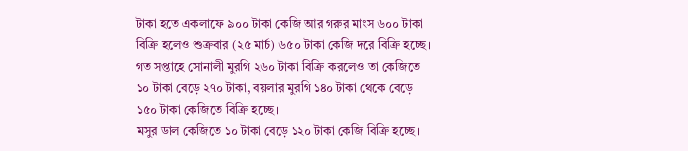টাকা হতে একলাফে ৯০০ টাকা কেজি আর গরুর মাংস ৬০০ টাকা বিক্রি হলেও শুক্রবার (২৫ মার্চ) ৬৫০ টাকা কেজি দরে বিক্রি হচ্ছে। গত সপ্তাহে সোনালী মুরগি ২৬০ টাকা বিক্রি করলেও তা কেজিতে ১০ টাকা বেড়ে ২৭০ টাকা, বয়লার মুরগি ১৪০ টাকা থেকে বেড়ে ১৫০ টাকা কেজিতে বিক্রি হচ্ছে।
মসুর ডাল কেজিতে ১০ টাকা বেড়ে ১২০ টাকা কেজি বিক্রি হচ্ছে।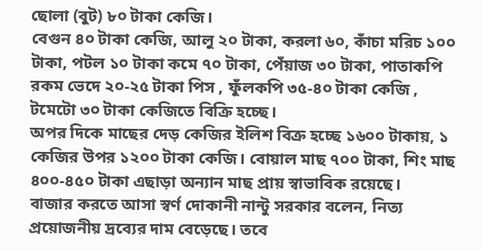ছোলা (বুট) ৮০ টাকা কেজি।
বেগুন ৪০ টাকা কেজি, আলু ২০ টাকা, করলা ৬০, কাঁচা মরিচ ১০০ টাকা, পটল ১০ টাকা কমে ৭০ টাকা, পেঁয়াজ ৩০ টাকা, পাতাকপি রকম ভেদে ২০-২৫ টাকা পিস , ফুঁলকপি ৩৫-৪০ টাকা কেজি , টমেটো ৩০ টাকা কেজিতে বিক্রি হচ্ছে।
অপর দিকে মাছের দেড় কেজির ইলিশ বিক্র হচ্ছে ১৬০০ টাকায়, ১ কেজির উপর ১২০০ টাকা কেজি। বোয়াল মাছ ৭০০ টাকা, শিং মাছ ৪০০-৪৫০ টাকা এছাড়া অন্যান মাছ প্রায় স্বাভাবিক রয়েছে।
বাজার করতে আসা স্বর্ণ দোকানী নান্টু সরকার বলেন, নিত্য প্রয়োজনীয় দ্রব্যের দাম বেড়েছে। তবে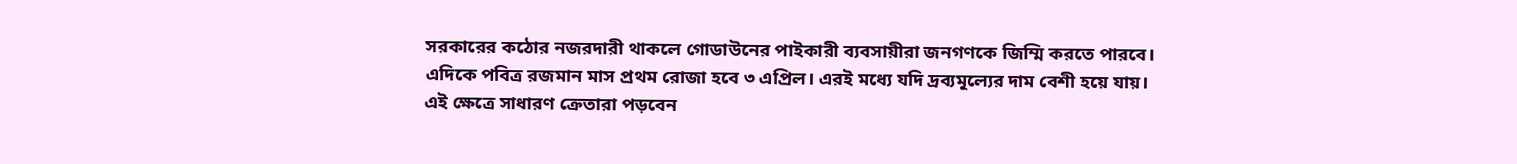সরকারের কঠোর নজরদারী থাকলে গোডাউনের পাইকারী ব্যবসায়ীরা জনগণকে জিম্মি করতে পারবে।
এদিকে পবিত্র রজমান মাস প্রথম রোজা হবে ৩ এপ্রিল। এরই মধ্যে যদি দ্রব্যমূল্যের দাম বেশী হয়ে যায়। এই ক্ষেত্রে সাধারণ ক্রেতারা পড়বেন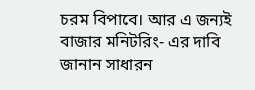চরম বিপাবে। আর এ জন্যই বাজার মনিটরিং- এর দাবি জানান সাধারন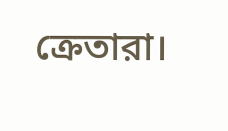ক্রেতারা।